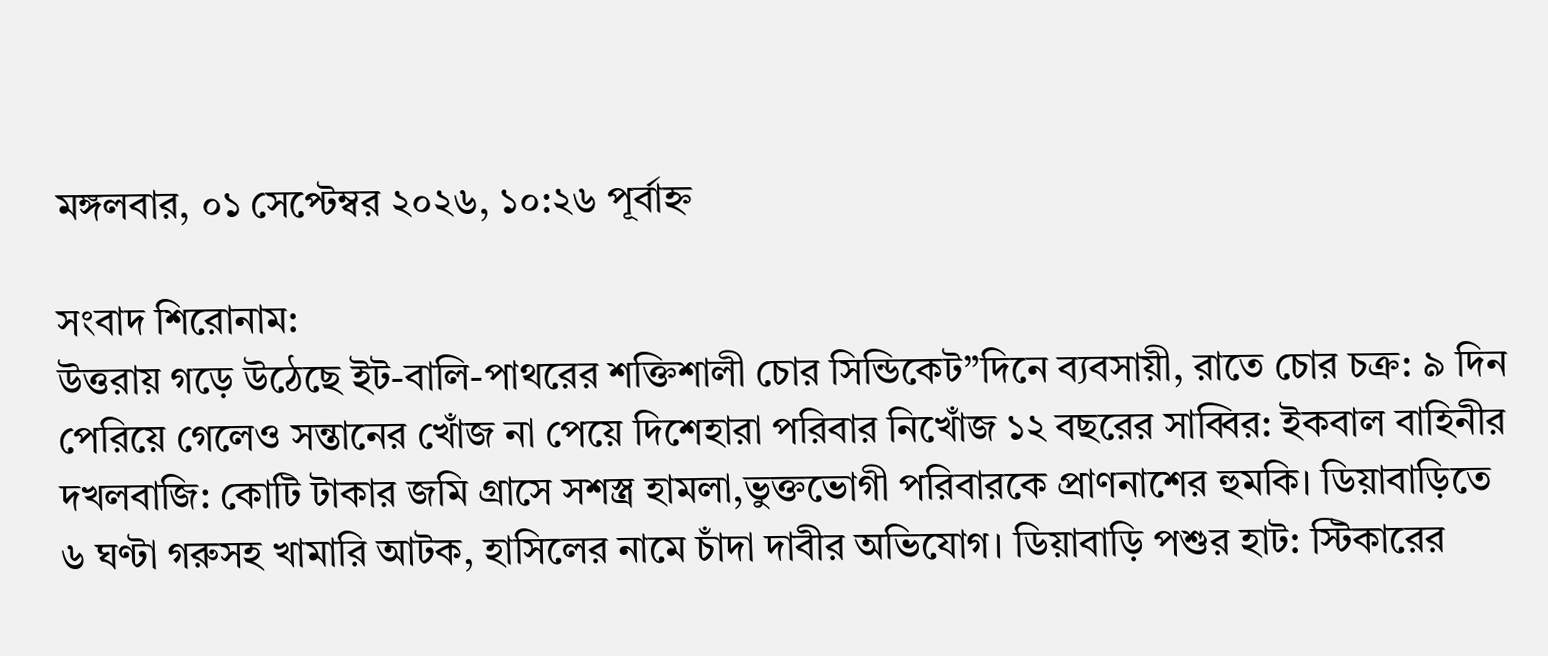মঙ্গলবার, ০১ সেপ্টেম্বর ২০২৬, ১০:২৬ পূর্বাহ্ন

সংবাদ শিরোনাম:
উত্তরায় গড়ে উঠেছে ইট-বালি-পাথরের শক্তিশালী চোর সিন্ডিকেট”দিনে ব্যবসায়ী, রাতে চোর চক্র: ৯ দিন পেরিয়ে গেলেও সন্তানের খোঁজ না পেয়ে দিশেহারা পরিবার নিখোঁজ ১২ বছরের সাব্বির: ইকবাল বাহিনীর দখলবাজি: কোটি টাকার জমি গ্রাসে সশস্ত্র হামলা,ভুক্তভোগী পরিবারকে প্রাণনাশের হুমকি। ডিয়াবাড়িতে ৬ ঘণ্টা গরুসহ খামারি আটক, হাসিলের নামে চাঁদা দাবীর অভিযোগ। ডিয়াবাড়ি পশুর হাট: স্টিকারের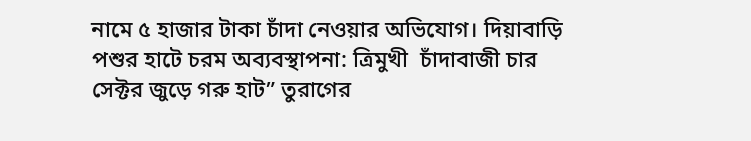নামে ৫ হাজার টাকা চাঁদা নেওয়ার অভিযোগ। দিয়াবাড়ি পশুর হাটে চরম অব্যবস্থাপনা: ত্রিমুখী  চাঁদাবাজী চার সেক্টর জুড়ে গরু হাট” তুরাগের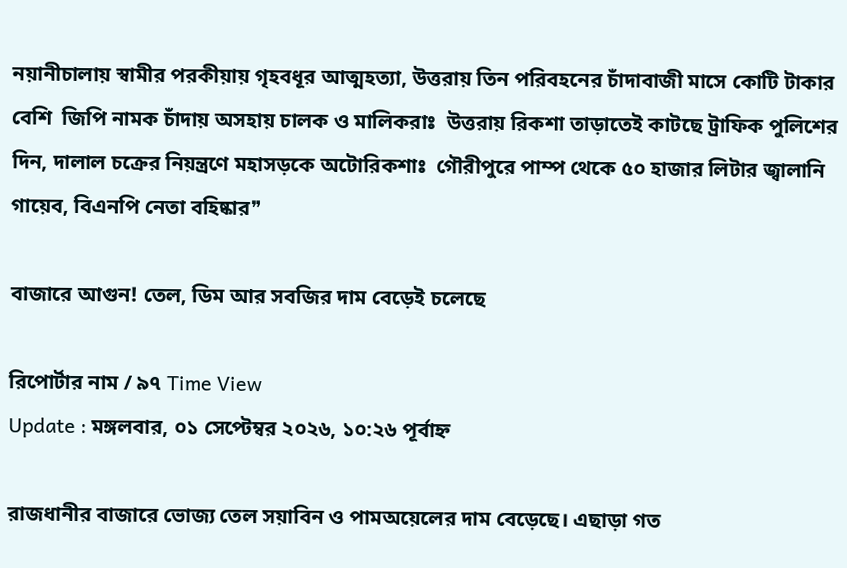নয়ানীচালায় স্বামীর পরকীয়ায় গৃহবধূর আত্মহত্যা, উত্তরায় তিন পরিবহনের চাঁদাবাজী মাসে কোটি টাকার বেশি  জিপি নামক চাঁদায় অসহায় চালক ও মালিকরাঃ  উত্তরায় রিকশা তাড়াতেই কাটছে ট্রাফিক পুলিশের দিন, দালাল চক্রের নিয়ন্ত্রণে মহাসড়কে অটোরিকশাঃ  গৌরীপুরে পাম্প থেকে ৫০ হাজার লিটার জ্বালানি গায়েব, বিএনপি নেতা বহিষ্কার❞

বাজারে আগুন! তেল, ডিম আর সবজির দাম বেড়েই চলেছে

রিপোর্টার নাম / ৯৭ Time View
Update : মঙ্গলবার, ০১ সেপ্টেম্বর ২০২৬, ১০:২৬ পূর্বাহ্ন

রাজধানীর বাজারে ভোজ্য তেল সয়াবিন ও পামঅয়েলের দাম বেড়েছে। এছাড়া গত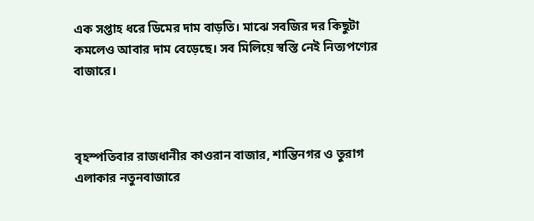এক সপ্তাহ ধরে ডিমের দাম বাড়তি। মাঝে সবজির দর কিছুটা কমলেও আবার দাম বেড়েছে। সব মিলিয়ে স্বস্তি নেই নিত্যপণ্যের বাজারে।



বৃহস্পতিবার রাজধানীর কাওরান বাজার, শান্তিনগর ও তুরাগ এলাকার নতুনবাজারে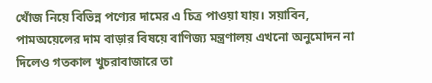খোঁজ নিয়ে বিভিন্ন পণ্যের দামের এ চিত্র পাওয়া যায়। সয়াবিন, পামঅয়েলের দাম বাড়ার বিষয়ে বাণিজ্য মন্ত্রণালয় এখনো অনুমোদন না দিলেও গতকাল খুচরাবাজারে তা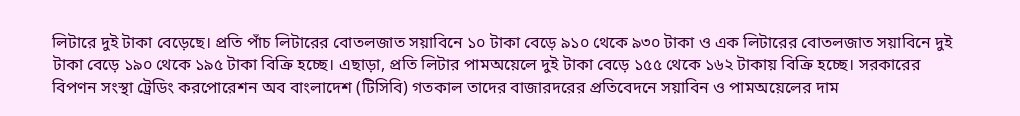লিটারে দুই টাকা বেড়েছে। প্রতি পাঁচ লিটারের বোতলজাত সয়াবিনে ১০ টাকা বেড়ে ৯১০ থেকে ৯৩০ টাকা ও এক লিটারের বোতলজাত সয়াবিনে দুই টাকা বেড়ে ১৯০ থেকে ১৯৫ টাকা বিক্রি হচ্ছে। এছাড়া, প্রতি লিটার পামঅয়েলে দুই টাকা বেড়ে ১৫৫ থেকে ১৬২ টাকায় বিক্রি হচ্ছে। সরকারের বিপণন সংস্থা ট্রেডিং করপোরেশন অব বাংলাদেশ (টিসিবি) গতকাল তাদের বাজারদরের প্রতিবেদনে সয়াবিন ও পামঅয়েলের দাম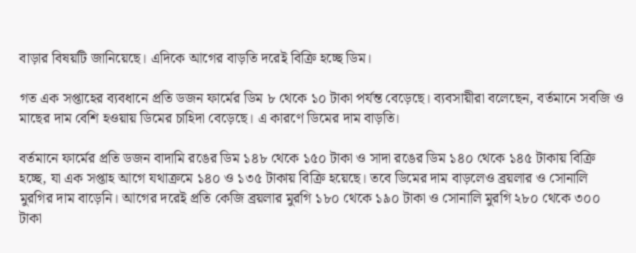বাড়ার বিষয়টি জানিয়েছে। এদিকে আগের বাড়তি দরেই বিক্রি হচ্ছে ডিম।

গত এক সপ্তাহের ব্যবধানে প্রতি ডজন ফার্মের ডিম ৮ থেকে ১০ টাকা পর্যন্ত বেড়েছে। ব্যবসায়ীরা বলেছেন, বর্তমানে সবজি ও মাছের দাম বেশি হওয়ায় ডিমের চাহিদা বেড়েছে। এ কারণে ডিমের দাম বাড়তি।

বর্তমানে ফার্মের প্রতি ডজন বাদামি রঙের ডিম ১৪৮ থেকে ১৫০ টাকা ও সাদা রঙের ডিম ১৪০ থেকে ১৪৫ টাকায় বিক্রি হচ্ছে, যা এক সপ্তাহ আগে যথাক্রমে ১৪০ ও ১৩৫ টাকায় বিক্রি হয়েছে। তবে ডিমের দাম বাড়লেও ব্রয়লার ও সোনালি মুরগির দাম বাড়েনি। আগের দরেই প্রতি কেজি ব্রয়লার মুরগি ১৮০ থেকে ১৯০ টাকা ও সোনালি মুরগি ২৮০ থেকে ৩০০ টাকা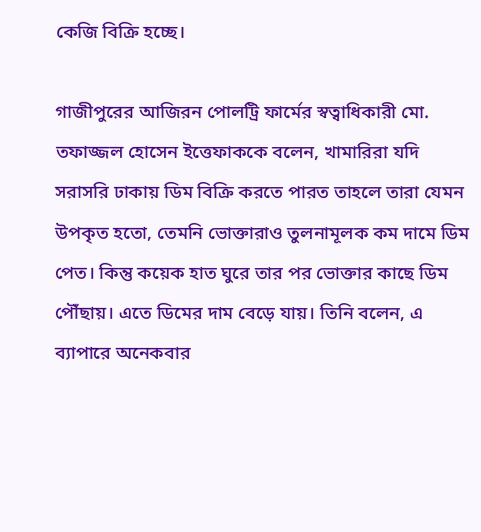কেজি বিক্রি হচ্ছে।

গাজীপুরের আজিরন পোলট্রি ফার্মের স্বত্বাধিকারী মো. তফাজ্জল হোসেন ইত্তেফাককে বলেন, খামারিরা যদি সরাসরি ঢাকায় ডিম বিক্রি করতে পারত তাহলে তারা যেমন উপকৃত হতো, তেমনি ভোক্তারাও তুলনামূলক কম দামে ডিম পেত। কিন্তু কয়েক হাত ঘুরে তার পর ভোক্তার কাছে ডিম পৌঁছায়। এতে ডিমের দাম বেড়ে যায়। তিনি বলেন, এ ব্যাপারে অনেকবার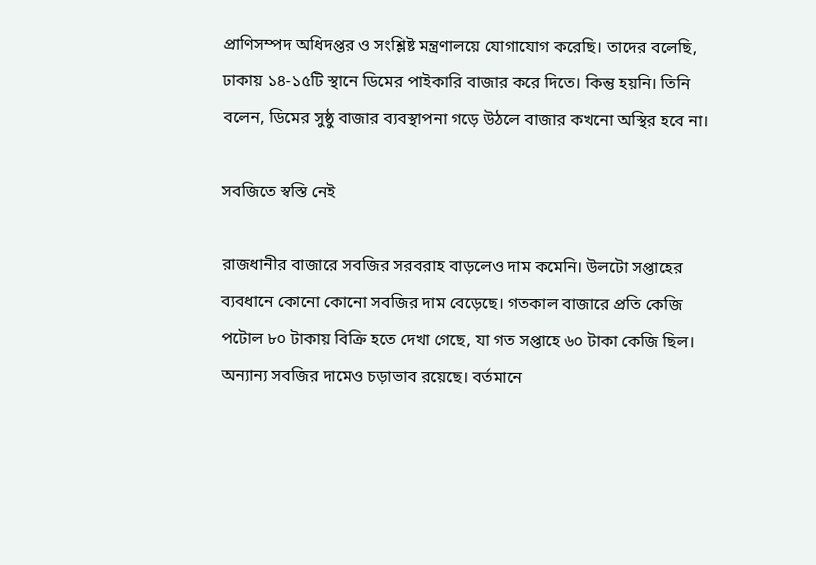প্রাণিসম্পদ অধিদপ্তর ও সংশ্লিষ্ট মন্ত্রণালয়ে যোগাযোগ করেছি। তাদের বলেছি, ঢাকায় ১৪-১৫টি স্থানে ডিমের পাইকারি বাজার করে দিতে। কিন্তু হয়নি। তিনি বলেন, ডিমের সুষ্ঠু বাজার ব্যবস্থাপনা গড়ে উঠলে বাজার কখনো অস্থির হবে না।

সবজিতে স্বস্তি নেই

রাজধানীর বাজারে সবজির সরবরাহ বাড়লেও দাম কমেনি। উলটো সপ্তাহের ব্যবধানে কোনো কোনো সবজির দাম বেড়েছে। গতকাল বাজারে প্রতি কেজি পটোল ৮০ টাকায় বিক্রি হতে দেখা গেছে, যা গত সপ্তাহে ৬০ টাকা কেজি ছিল। অন্যান্য সবজির দামেও চড়াভাব রয়েছে। বর্তমানে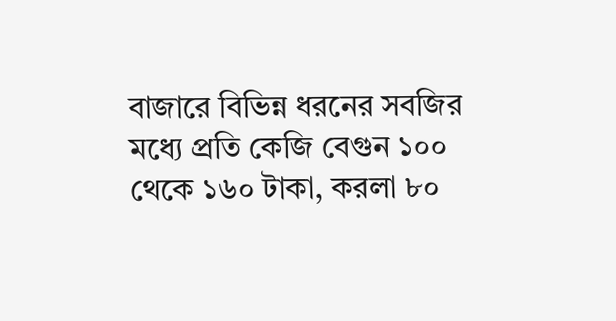বাজারে বিভিন্ন ধরনের সবজির মধ্যে প্রতি কেজি বেগুন ১০০ থেকে ১৬০ টাকা, করলা ৮০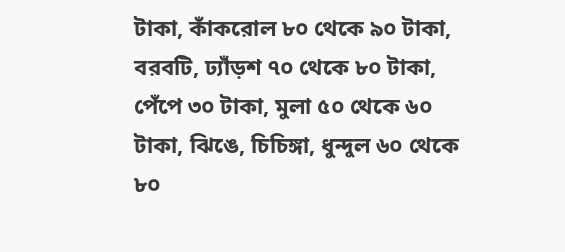টাকা, কাঁকরোল ৮০ থেকে ৯০ টাকা, বরবটি, ঢ্যাঁড়শ ৭০ থেকে ৮০ টাকা, পেঁপে ৩০ টাকা, মুলা ৫০ থেকে ৬০ টাকা, ঝিঙে, চিচিঙ্গা, ধুন্দুল ৬০ থেকে ৮০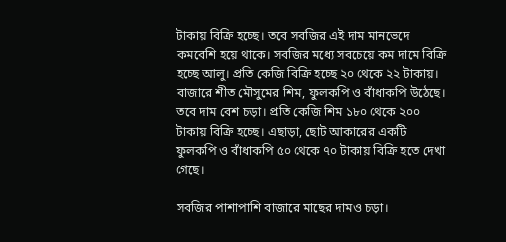টাকায় বিক্রি হচ্ছে। তবে সবজির এই দাম মানভেদে কমবেশি হয়ে থাকে। সবজির মধ্যে সবচেয়ে কম দামে বিক্রি হচ্ছে আলু। প্রতি কেজি বিক্রি হচ্ছে ২০ থেকে ২২ টাকায়। বাজারে শীত মৌসুমের শিম, ফুলকপি ও বাঁধাকপি উঠেছে। তবে দাম বেশ চড়া। প্রতি কেজি শিম ১৮০ থেকে ২০০ টাকায় বিক্রি হচ্ছে। এছাড়া, ছোট আকারের একটি ফুলকপি ও বাঁধাকপি ৫০ থেকে ৭০ টাকায় বিক্রি হতে দেখা গেছে।

সবজির পাশাপাশি বাজারে মাছের দামও চড়া।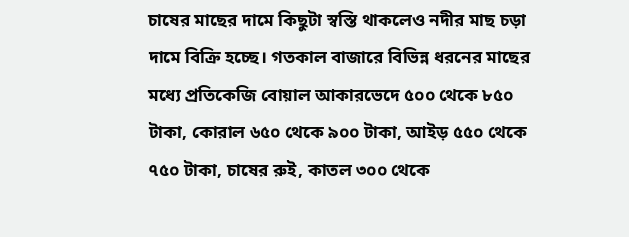চাষের মাছের দামে কিছুটা স্বস্তি থাকলেও নদীর মাছ চড়া দামে বিক্রি হচ্ছে। গতকাল বাজারে বিভিন্ন ধরনের মাছের মধ্যে প্রতিকেজি বোয়াল আকারভেদে ৫০০ থেকে ৮৫০ টাকা, কোরাল ৬৫০ থেকে ৯০০ টাকা, আইড় ৫৫০ থেকে ৭৫০ টাকা, চাষের রুই, কাতল ৩০০ থেকে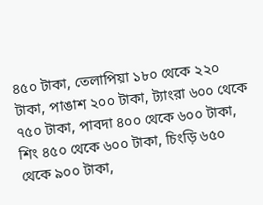৪৫০ টাকা, তেলাপিয়া ১৮০ থেকে ২২০ টাকা, পাঙাশ ২০০ টাকা, ট্যাংরা ৬০০ থেকে ৭৫০ টাকা, পাবদা ৪০০ থেকে ৬০০ টাকা, শিং ৪৫০ থেকে ৬০০ টাকা, চিংড়ি ৬৫০ থেকে ৯০০ টাকা,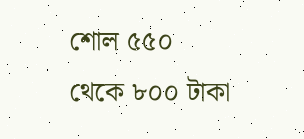শোল ৫৫০ থেকে ৮০০ টাকা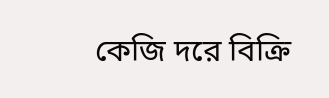কেজি দরে বিক্রি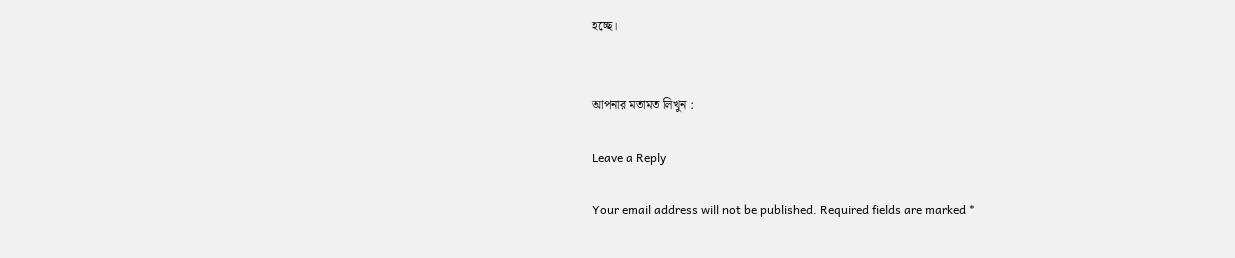হচ্ছে।


আপনার মতামত লিখুন :

Leave a Reply

Your email address will not be published. Required fields are marked *